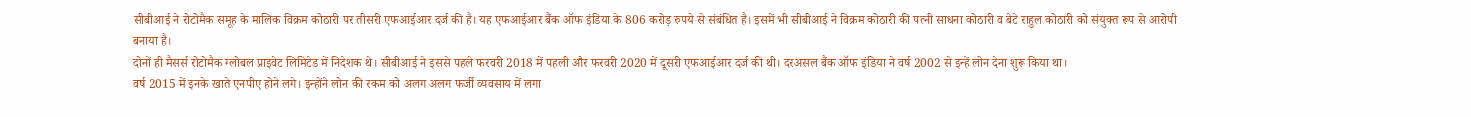सीबीआई ने रोटोमैक समूह के मालिक विक्रम कोठारी पर तीसरी एफआईआर दर्ज की है। यह एफआईआर बैंक ऑफ इंडिया के 806 करोड़ रुपये से संबंधित है। इसमें भी सीबीआई ने विक्रम कोठारी की पत्नी साधना कोठारी व बेटे राहुल कोठारी को संयुक्त रूप से आरोपी बनाया है।
दोनों ही मैसर्स रोटोमैक ग्लोबल प्राइवेट लिमिटेड में निदेशक थे। सीबीआई ने इससे पहले फरवरी 2018 में पहली और फरवरी 2020 में दूसरी एफआईआर दर्ज की थी। दरअसल बैंक ऑफ इंडिया ने वर्ष 2002 से इन्हें लोन देना शुरू किया था।
वर्ष 2015 में इनके खाते एनपीए होने लगे। इन्होंने लोन की रकम को अलग अलग फर्जी व्यवसाय में लगा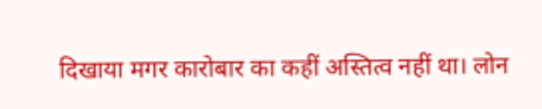दिखाया मगर कारोबार का कहीं अस्तित्व नहीं था। लोन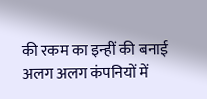की रकम का इन्हीं की बनाई अलग अलग कंपनियों में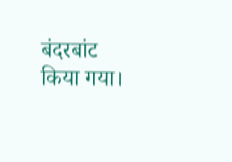बंदरबांट किया गया।